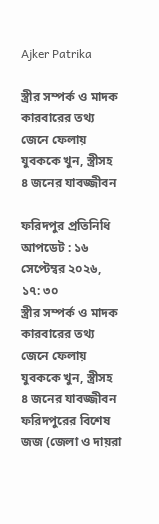Ajker Patrika

স্ত্রীর সম্পর্ক ও মাদক কারবারের তথ্য জেনে ফেলায় যুবককে খুন, স্ত্রীসহ ৪ জনের যাবজ্জীবন

ফরিদপুর প্রতিনিধি
আপডেট : ১৬ সেপ্টেম্বর ২০২৬, ১৭: ৩০
স্ত্রীর সম্পর্ক ও মাদক কারবারের তথ্য জেনে ফেলায় যুবককে খুন, স্ত্রীসহ ৪ জনের যাবজ্জীবন
ফরিদপুরের বিশেষ জজ (জেলা ও দায়রা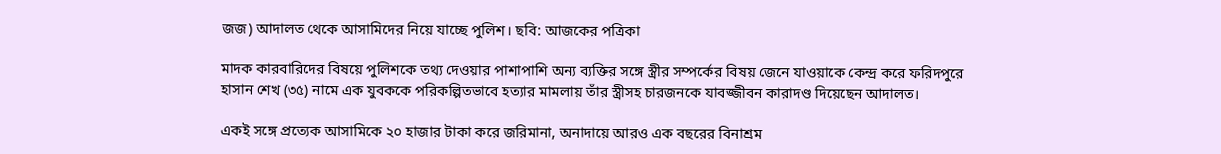জজ) আদালত থেকে আসামিদের নিয়ে যাচ্ছে পুলিশ। ছবি: আজকের পত্রিকা

মাদক কারবারিদের বিষয়ে পুলিশকে তথ্য দেওয়ার পাশাপাশি অন্য ব্যক্তির সঙ্গে স্ত্রীর সম্পর্কের বিষয় জেনে যাওয়াকে কেন্দ্র করে ফরিদপুরে হাসান শেখ (৩৫) নামে এক যুবককে পরিকল্পিতভাবে হত্যার মামলায় তাঁর স্ত্রীসহ চারজনকে যাবজ্জীবন কারাদণ্ড দিয়েছেন আদালত।

একই সঙ্গে প্রত্যেক আসামিকে ২০ হাজার টাকা করে জরিমানা, অনাদায়ে আরও এক বছরের বিনাশ্রম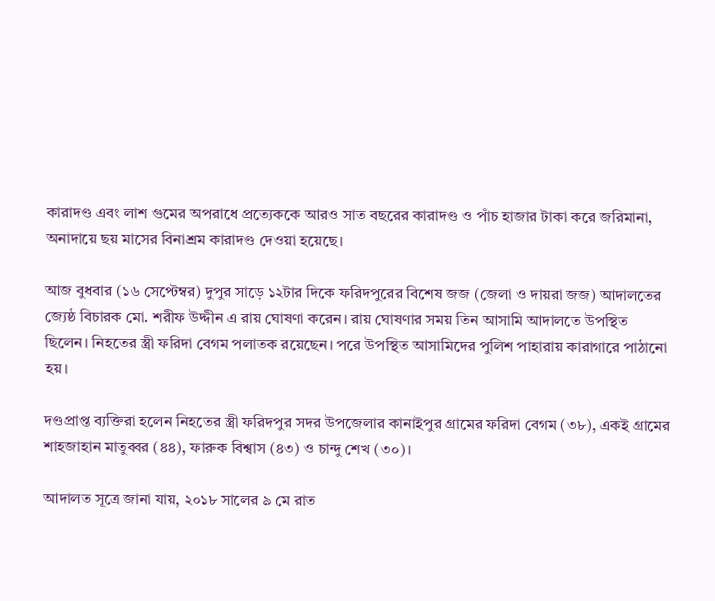কারাদণ্ড এবং লাশ গুমের অপরাধে প্রত্যেককে আরও সাত বছরের কারাদণ্ড ও পাঁচ হাজার টাকা করে জরিমানা, অনাদায়ে ছয় মাসের বিনাশ্রম কারাদণ্ড দেওয়া হয়েছে।

আজ বুধবার (১৬ সেপ্টেম্বর) দুপুর সাড়ে ১২টার দিকে ফরিদপুরের বিশেষ জজ (জেলা ও দায়রা জজ) আদালতের জ্যেষ্ঠ বিচারক মো. শরীফ উদ্দীন এ রায় ঘোষণা করেন। রায় ঘোষণার সময় তিন আসামি আদালতে উপস্থিত ছিলেন। নিহতের স্ত্রী ফরিদা বেগম পলাতক রয়েছেন। পরে উপস্থিত আসামিদের পুলিশ পাহারায় কারাগারে পাঠানো হয়।

দণ্ডপ্রাপ্ত ব্যক্তিরা হলেন নিহতের স্ত্রী ফরিদপুর সদর উপজেলার কানাইপুর গ্রামের ফরিদা বেগম (৩৮), একই গ্রামের শাহজাহান মাতুব্বর (৪৪), ফারুক বিশ্বাস (৪৩) ও চান্দু শেখ (৩০)।

আদালত সূত্রে জানা যায়, ২০১৮ সালের ৯ মে রাত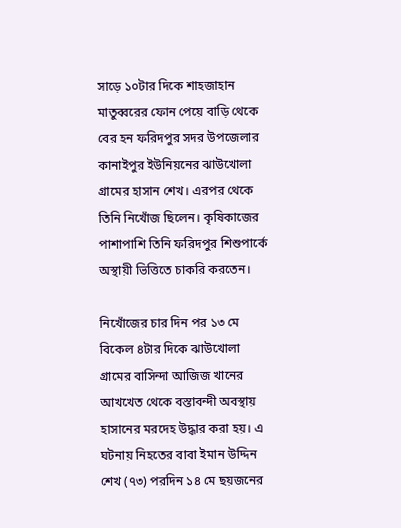সাড়ে ১০টার দিকে শাহজাহান মাতুব্বরের ফোন পেয়ে বাড়ি থেকে বের হন ফরিদপুর সদর উপজেলার কানাইপুর ইউনিয়নের ঝাউখোলা গ্রামের হাসান শেখ। এরপর থেকে তিনি নিখোঁজ ছিলেন। কৃষিকাজের পাশাপাশি তিনি ফরিদপুর শিশুপার্কে অস্থায়ী ভিত্তিতে চাকরি করতেন।

নিখোঁজের চার দিন পর ১৩ মে বিকেল ৪টার দিকে ঝাউখোলা গ্রামের বাসিন্দা আজিজ খানের আখখেত থেকে বস্তাবন্দী অবস্থায় হাসানের মরদেহ উদ্ধার করা হয়। এ ঘটনায় নিহতের বাবা ইমান উদ্দিন শেখ (৭৩) পরদিন ১৪ মে ছয়জনের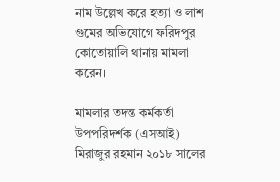নাম উল্লেখ করে হত্যা ও লাশ গুমের অভিযোগে ফরিদপুর কোতোয়ালি থানায় মামলা করেন।

মামলার তদন্ত কর্মকর্তা উপপরিদর্শক (এসআই) মিরাজুর রহমান ২০১৮ সালের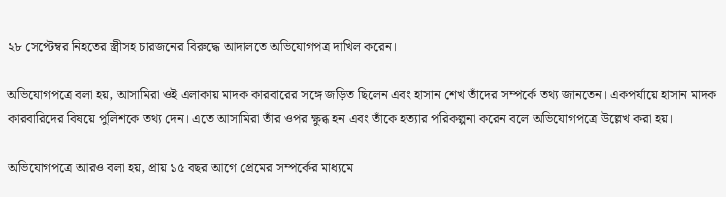২৮ সেপ্টেম্বর নিহতের স্ত্রীসহ চারজনের বিরুদ্ধে আদালতে অভিযোগপত্র দাখিল করেন।

অভিযোগপত্রে বলা হয়, আসামিরা ওই এলাকায় মাদক কারবারের সঙ্গে জড়িত ছিলেন এবং হাসান শেখ তাঁদের সম্পর্কে তথ্য জানতেন। একপর্যায়ে হাসান মাদক কারবারিদের বিষয়ে পুলিশকে তথ্য দেন। এতে আসামিরা তাঁর ওপর ক্ষুব্ধ হন এবং তাঁকে হত্যার পরিকল্পনা করেন বলে অভিযোগপত্রে উল্লেখ করা হয়।

অভিযোগপত্রে আরও বলা হয়, প্রায় ১৫ বছর আগে প্রেমের সম্পর্কের মাধ্যমে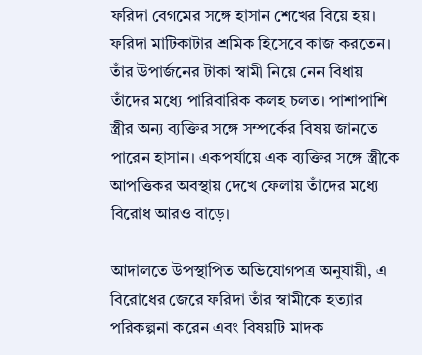ফরিদা বেগমের সঙ্গে হাসান শেখের বিয়ে হয়। ফরিদা মাটিকাটার শ্রমিক হিসেবে কাজ করতেন। তাঁর উপার্জনের টাকা স্বামী নিয়ে নেন বিধায় তাঁদের মধ্যে পারিবারিক কলহ চলত। পাশাপাশি স্ত্রীর অন্য ব্যক্তির সঙ্গে সম্পর্কের বিষয় জানতে পারেন হাসান। একপর্যায়ে এক ব্যক্তির সঙ্গে স্ত্রীকে আপত্তিকর অবস্থায় দেখে ফেলায় তাঁদের মধ্যে বিরোধ আরও বাড়ে।

আদালতে উপস্থাপিত অভিযোগপত্র অনুযায়ী, এ বিরোধের জেরে ফরিদা তাঁর স্বামীকে হত্যার পরিকল্পনা করেন এবং বিষয়টি মাদক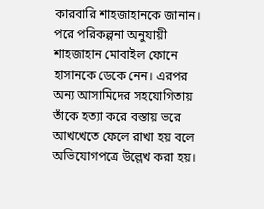কারবারি শাহজাহানকে জানান। পরে পরিকল্পনা অনুযায়ী শাহজাহান মোবাইল ফোনে হাসানকে ডেকে নেন। এরপর অন্য আসামিদের সহযোগিতায় তাঁকে হত্যা করে বস্তায় ভরে আখখেতে ফেলে রাখা হয় বলে অভিযোগপত্রে উল্লেখ করা হয়।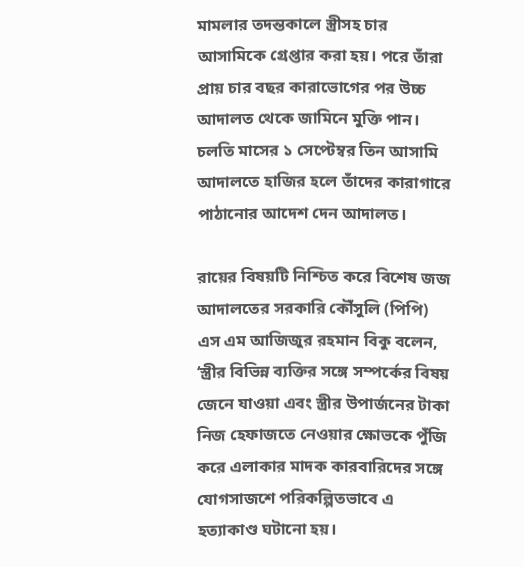মামলার তদন্তকালে স্ত্রীসহ চার আসামিকে গ্রেপ্তার করা হয়। পরে তাঁরা প্রায় চার বছর কারাভোগের পর উচ্চ আদালত থেকে জামিনে মুক্তি পান। চলতি মাসের ১ সেপ্টেম্বর তিন আসামি আদালতে হাজির হলে তাঁদের কারাগারে পাঠানোর আদেশ দেন আদালত।

রায়ের বিষয়টি নিশ্চিত করে বিশেষ জজ আদালতের সরকারি কৌঁসুলি (পিপি) এস এম আজিজুর রহমান বিকু বলেন, ‘স্ত্রীর বিভিন্ন ব্যক্তির সঙ্গে সম্পর্কের বিষয় জেনে যাওয়া এবং স্ত্রীর উপার্জনের টাকা নিজ হেফাজতে নেওয়ার ক্ষোভকে পুঁজি করে এলাকার মাদক কারবারিদের সঙ্গে যোগসাজশে পরিকল্পিতভাবে এ হত্যাকাণ্ড ঘটানো হয়।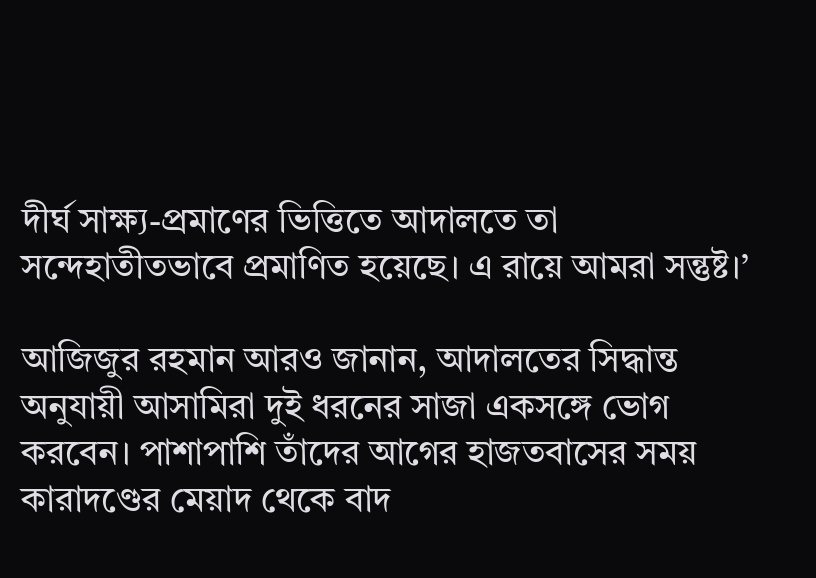দীর্ঘ সাক্ষ্য-প্রমাণের ভিত্তিতে আদালতে তা সন্দেহাতীতভাবে প্রমাণিত হয়েছে। এ রায়ে আমরা সন্তুষ্ট।’

আজিজুর রহমান আরও জানান, আদালতের সিদ্ধান্ত অনুযায়ী আসামিরা দুই ধরনের সাজা একসঙ্গে ভোগ করবেন। পাশাপাশি তাঁদের আগের হাজতবাসের সময় কারাদণ্ডের মেয়াদ থেকে বাদ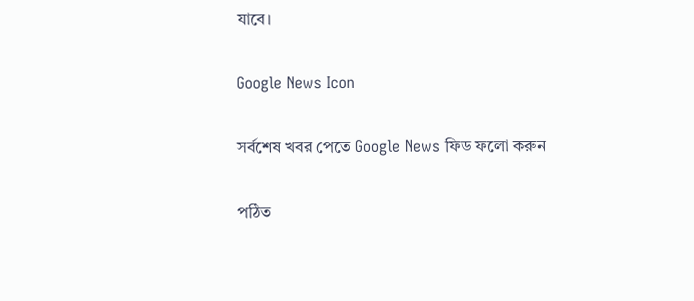যাবে।

Google News Icon

সর্বশেষ খবর পেতে Google News ফিড ফলো করুন

পঠিত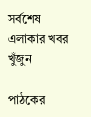সর্বশেষ
এলাকার খবর
খুঁজুন

পাঠকের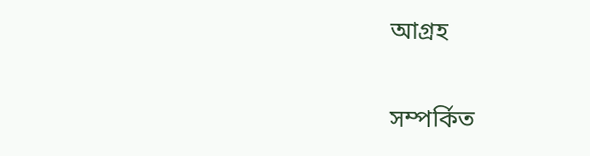আগ্রহ

সম্পর্কিত